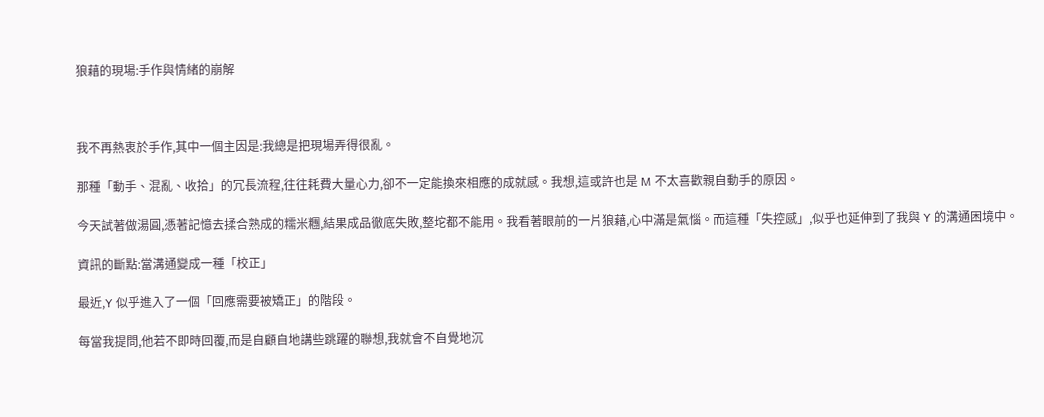狼藉的現場:手作與情緒的崩解



我不再熱衷於手作,其中一個主因是:我總是把現場弄得很亂。

那種「動手、混亂、收拾」的冗長流程,往往耗費大量心力,卻不一定能換來相應的成就感。我想,這或許也是 M 不太喜歡親自動手的原因。

今天試著做湯圓,憑著記憶去揉合熟成的糯米糰,結果成品徹底失敗,整坨都不能用。我看著眼前的一片狼藉,心中滿是氣惱。而這種「失控感」,似乎也延伸到了我與 Y 的溝通困境中。

資訊的斷點:當溝通變成一種「校正」

最近,Y 似乎進入了一個「回應需要被矯正」的階段。

每當我提問,他若不即時回覆,而是自顧自地講些跳躍的聯想,我就會不自覺地沉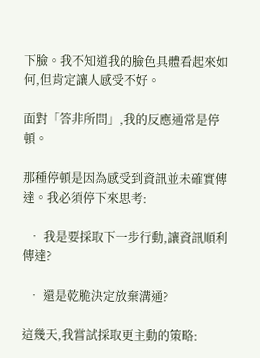下臉。我不知道我的臉色具體看起來如何,但肯定讓人感受不好。

面對「答非所問」,我的反應通常是停頓。

那種停頓是因為感受到資訊並未確實傳達。我必須停下來思考:

  • 我是要採取下一步行動,讓資訊順利傳達?

  • 還是乾脆決定放棄溝通?

這幾天,我嘗試採取更主動的策略: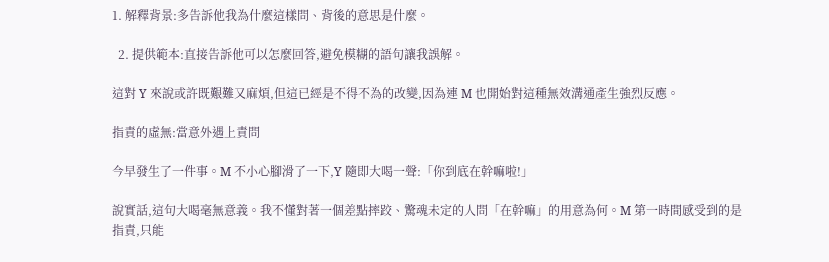1. 解釋背景:多告訴他我為什麼這樣問、背後的意思是什麼。

  2. 提供範本:直接告訴他可以怎麼回答,避免模糊的語句讓我誤解。

這對 Y 來說或許既艱難又麻煩,但這已經是不得不為的改變,因為連 M 也開始對這種無效溝通產生強烈反應。

指責的虛無:當意外遇上責問

今早發生了一件事。M 不小心腳滑了一下,Y 隨即大喝一聲:「你到底在幹嘛啦!」

說實話,這句大喝毫無意義。我不懂對著一個差點摔跤、驚魂未定的人問「在幹嘛」的用意為何。M 第一時間感受到的是指責,只能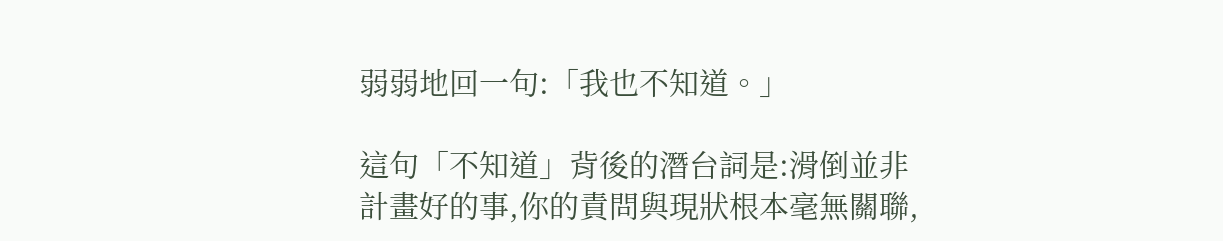弱弱地回一句:「我也不知道。」

這句「不知道」背後的潛台詞是:滑倒並非計畫好的事,你的責問與現狀根本毫無關聯,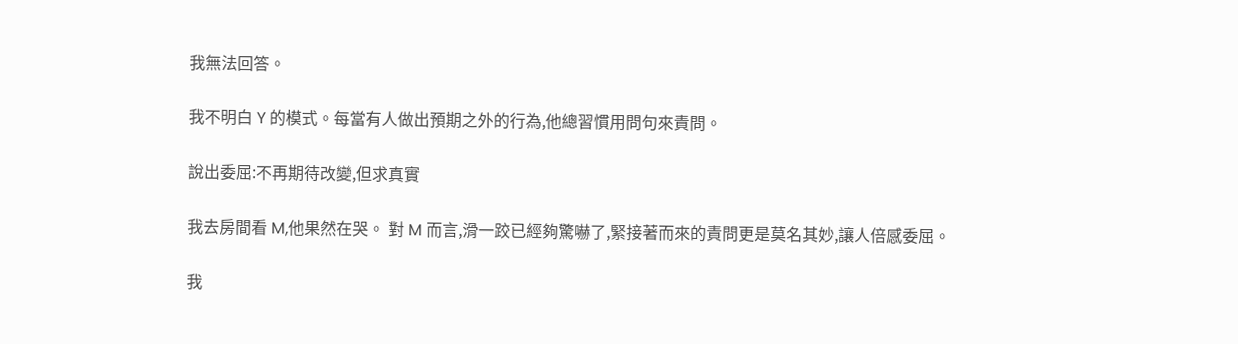我無法回答。

我不明白 Y 的模式。每當有人做出預期之外的行為,他總習慣用問句來責問。

說出委屈:不再期待改變,但求真實

我去房間看 M,他果然在哭。 對 M 而言,滑一跤已經夠驚嚇了,緊接著而來的責問更是莫名其妙,讓人倍感委屈。

我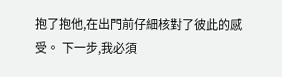抱了抱他,在出門前仔細核對了彼此的感受。 下一步,我必須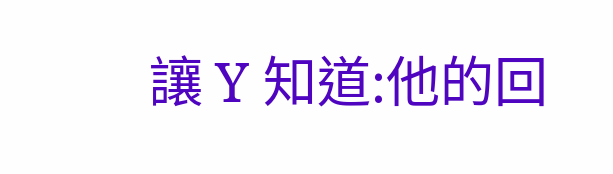讓 Y 知道:他的回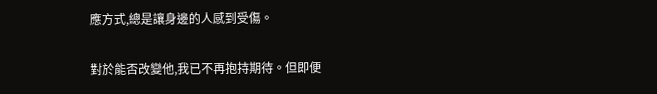應方式,總是讓身邊的人感到受傷。

對於能否改變他,我已不再抱持期待。但即便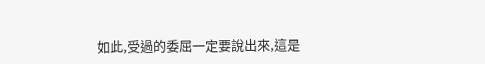如此,受過的委屈一定要說出來,這是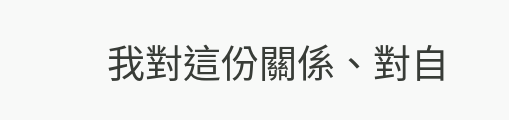我對這份關係、對自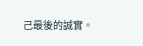己最後的誠實。